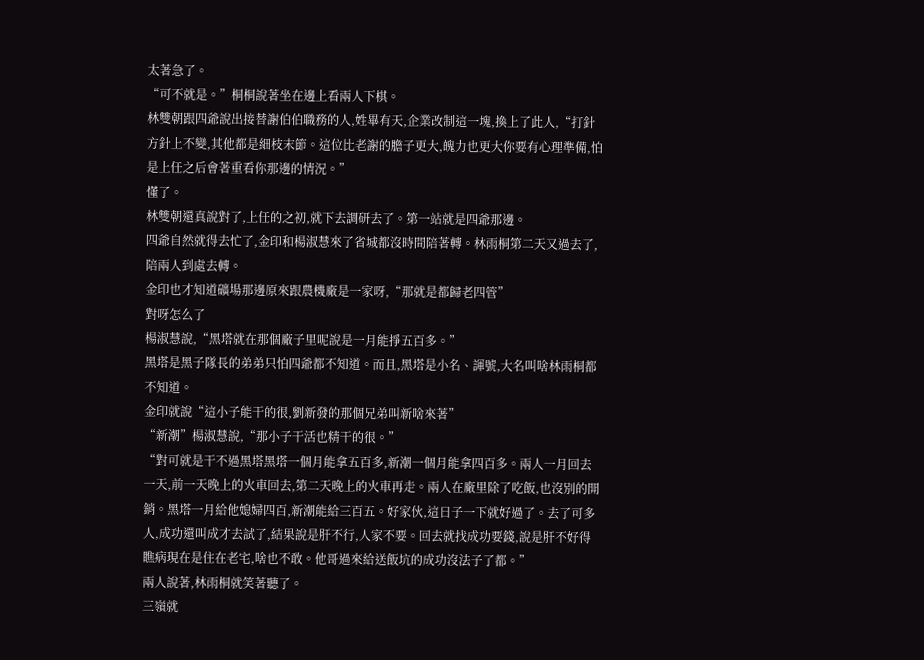太著急了。
“可不就是。”桐桐說著坐在邊上看兩人下棋。
林雙朝跟四爺說出接替謝伯伯職務的人,姓畢有天,企業改制這一塊,換上了此人,“打針方針上不變,其他都是細枝末節。這位比老謝的膽子更大,魄力也更大你要有心理準備,怕是上任之后會著重看你那邊的情況。”
懂了。
林雙朝還真說對了,上任的之初,就下去調研去了。第一站就是四爺那邊。
四爺自然就得去忙了,金印和楊淑慧來了省城都沒時間陪著轉。林雨桐第二天又過去了,陪兩人到處去轉。
金印也才知道礦場那邊原來跟農機廠是一家呀,“那就是都歸老四管”
對呀怎么了
楊淑慧說,“黑塔就在那個廠子里呢說是一月能掙五百多。”
黑塔是黑子隊長的弟弟只怕四爺都不知道。而且,黑塔是小名、諢號,大名叫啥林雨桐都不知道。
金印就說“這小子能干的很,劉新發的那個兄弟叫新啥來著”
“新潮”楊淑慧說,“那小子干活也精干的很。”
“對可就是干不過黑塔黑塔一個月能拿五百多,新潮一個月能拿四百多。兩人一月回去一天,前一天晚上的火車回去,第二天晚上的火車再走。兩人在廠里除了吃飯,也沒別的開銷。黑塔一月給他媳婦四百,新潮能給三百五。好家伙,這日子一下就好過了。去了可多人,成功還叫成才去試了,結果說是肝不行,人家不要。回去就找成功要錢,說是肝不好得瞧病現在是住在老宅,啥也不敢。他哥過來給送飯坑的成功沒法子了都。”
兩人說著,林雨桐就笑著聽了。
三嶺就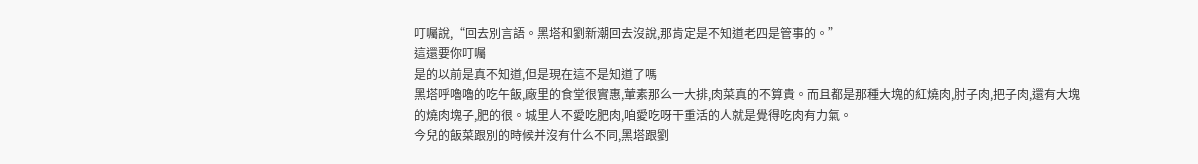叮囑說,“回去別言語。黑塔和劉新潮回去沒說,那肯定是不知道老四是管事的。”
這還要你叮囑
是的以前是真不知道,但是現在這不是知道了嗎
黑塔呼嚕嚕的吃午飯,廠里的食堂很實惠,葷素那么一大排,肉菜真的不算貴。而且都是那種大塊的紅燒肉,肘子肉,把子肉,還有大塊的燒肉塊子,肥的很。城里人不愛吃肥肉,咱愛吃呀干重活的人就是覺得吃肉有力氣。
今兒的飯菜跟別的時候并沒有什么不同,黑塔跟劉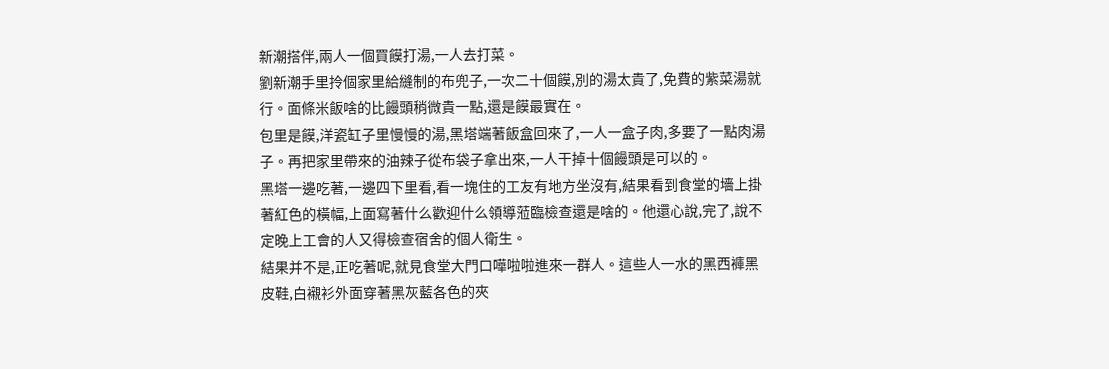新潮搭伴,兩人一個買饃打湯,一人去打菜。
劉新潮手里拎個家里給縫制的布兜子,一次二十個饃,別的湯太貴了,免費的紫菜湯就行。面條米飯啥的比饅頭稍微貴一點,還是饃最實在。
包里是饃,洋瓷缸子里慢慢的湯,黑塔端著飯盒回來了,一人一盒子肉,多要了一點肉湯子。再把家里帶來的油辣子從布袋子拿出來,一人干掉十個饅頭是可以的。
黑塔一邊吃著,一邊四下里看,看一塊住的工友有地方坐沒有,結果看到食堂的墻上掛著紅色的橫幅,上面寫著什么歡迎什么領導蒞臨檢查還是啥的。他還心說,完了,說不定晚上工會的人又得檢查宿舍的個人衛生。
結果并不是,正吃著呢,就見食堂大門口嘩啦啦進來一群人。這些人一水的黑西褲黑皮鞋,白襯衫外面穿著黑灰藍各色的夾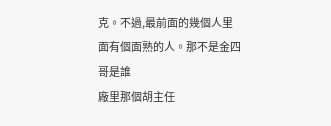克。不過,最前面的幾個人里面有個面熟的人。那不是金四哥是誰
廠里那個胡主任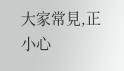大家常見,正小心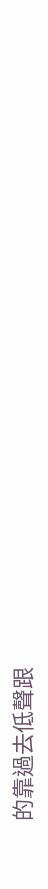的靠過去低聲跟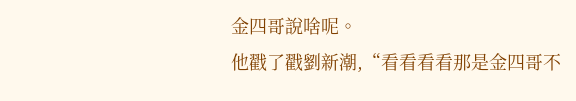金四哥說啥呢。
他戳了戳劉新潮,“看看看看那是金四哥不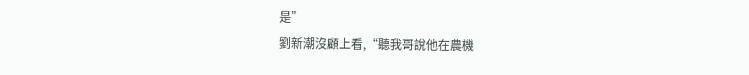是”
劉新潮沒顧上看,“聽我哥說他在農機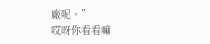廠呢。”
哎呀你看看嘛